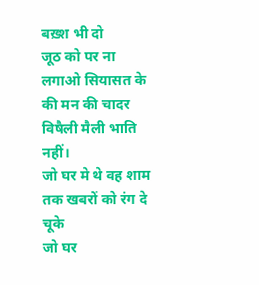बख़्श भी दो
जूठ को पर ना लगाओ सियासत के
की मन की चादर विषैली मैली भाति नहीं।
जो घर मे थे वह शाम तक खबरों को रंग दे चूके
जो घर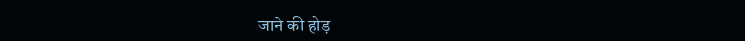जाने की होड़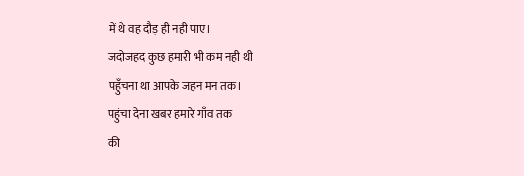में थे वह दौड़ ही नही पाए।
जदोजहद कुछ हमारी भी कम नही थी
पहुँचना था आपके जहन मन तक।
पहुंचा देना खबर हमारे गाँव तक
की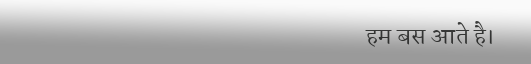हम बस आते है।